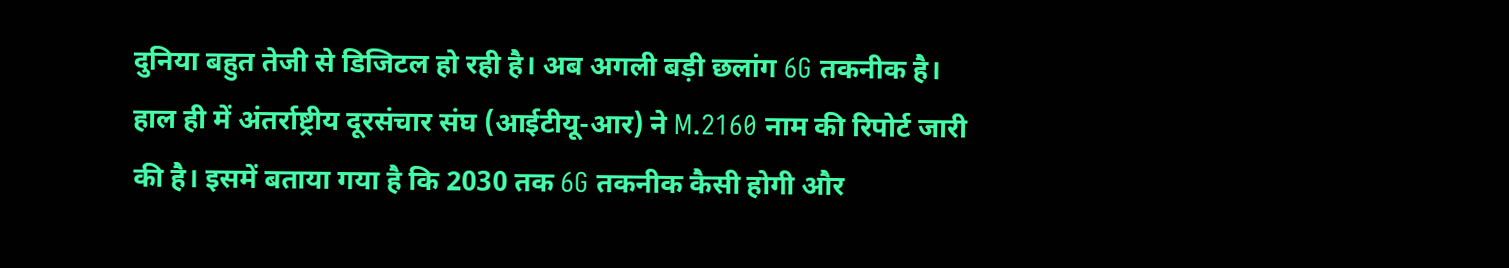दुनिया बहुत तेजी से डिजिटल हो रही है। अब अगली बड़ी छलांग 6G तकनीक है। हाल ही में अंतर्राष्ट्रीय दूरसंचार संघ (आईटीयू-आर) ने M.2160 नाम की रिपोर्ट जारी की है। इसमें बताया गया है कि 2030 तक 6G तकनीक कैसी होगी और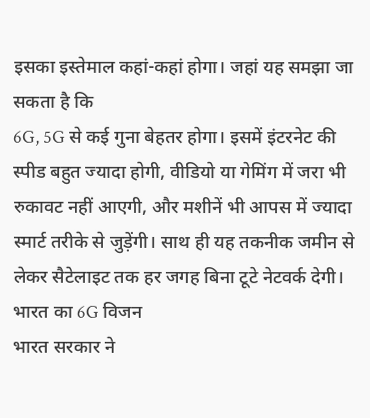इसका इस्तेमाल कहां-कहां होगा। जहां यह समझा जा सकता है कि
6G, 5G से कई गुना बेहतर होगा। इसमें इंटरनेट की स्पीड बहुत ज्यादा होगी, वीडियो या गेमिंग में जरा भी रुकावट नहीं आएगी, और मशीनें भी आपस में ज्यादा स्मार्ट तरीके से जुड़ेंगी। साथ ही यह तकनीक जमीन से लेकर सैटेलाइट तक हर जगह बिना टूटे नेटवर्क देगी।
भारत का 6G विजन
भारत सरकार ने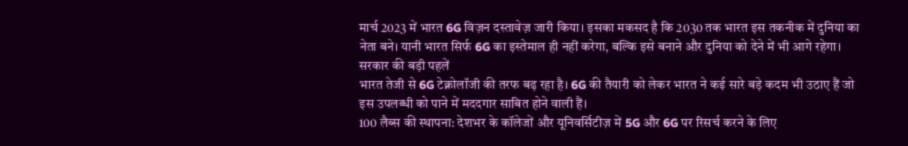मार्च 2023 में भारत 6G विज़न दस्तावेज़ जारी किया। इसका मकसद है कि 2030 तक भारत इस तकनीक में दुनिया का नेता बने। यानी भारत सिर्फ 6G का इस्तेमाल ही नहीं करेगा, बल्कि इसे बनाने और दुनिया को देने में भी आगे रहेगा।
सरकार की बड़ी पहलें
भारत तेजी से 6G टेक्नोलॉजी की तरफ बढ़ रहा है। 6G की तैयारी को लेकर भारत ने कई सारे बड़े कदम भी उठाए हैं जो इस उपलब्धी को पाने में मददगार साबित होने वाली हैं।
100 लैब्स की स्थापना: देशभर के कॉलेजों और यूनिवर्सिटीज़ में 5G और 6G पर रिसर्च करने के लिए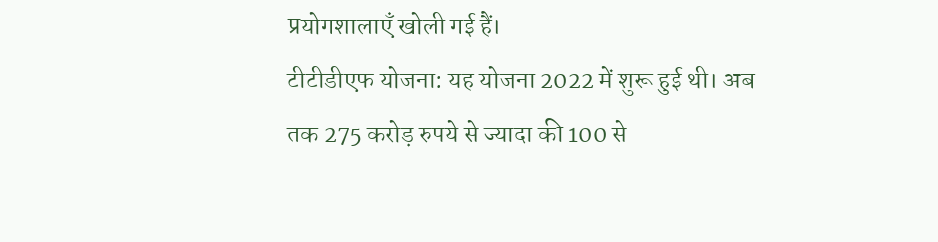प्रयोगशालाएँ खोली गई हैं।
टीटीडीएफ योजना: यह योजना 2022 में शुरू हुई थी। अब तक 275 करोड़ रुपये से ज्यादा की 100 से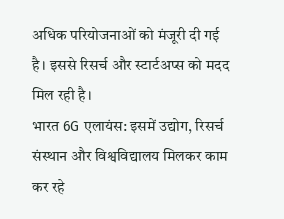अधिक परियोजनाओं को मंजूरी दी गई है। इससे रिसर्च और स्टार्टअप्स को मदद मिल रही है।
भारत 6G एलायंस: इसमें उद्योग, रिसर्च संस्थान और विश्वविद्यालय मिलकर काम कर रहे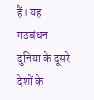हैं। यह गठबंधन दुनिया के दूसरे देशों के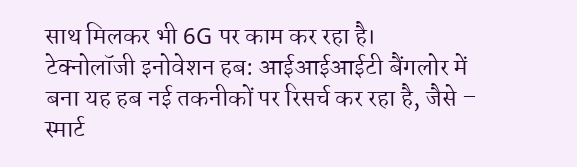साथ मिलकर भी 6G पर काम कर रहा है।
टेक्नोलॉजी इनोवेशन हब: आईआईआईटी बैंगलोर में बना यह हब नई तकनीकों पर रिसर्च कर रहा है, जैसे – स्मार्ट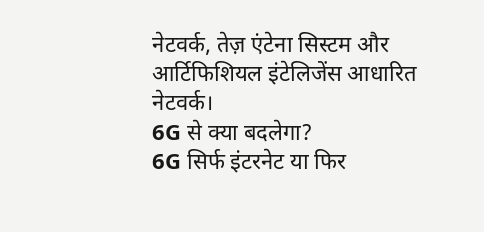नेटवर्क, तेज़ एंटेना सिस्टम और आर्टिफिशियल इंटेलिजेंस आधारित नेटवर्क।
6G से क्या बदलेगा?
6G सिर्फ इंटरनेट या फिर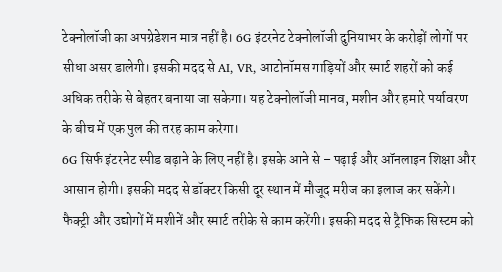टेक्नोलॉजी का अपग्रेडेशन मात्र नहीं है। 6G इंटरनेट टेक्नोलॉजी दुनियाभर के करोड़ों लोगों पर सीधा असर डालेगी। इसकी मदद से AI, VR, आटोनॉमस गाड़ियों और स्मार्ट शहरों को कई अधिक तरीके से बेहतर बनाया जा सकेगा। यह टेक्नोलॉजी मानव, मशीन और हमारे पर्यावरण के बीच में एक पुल की तरह काम करेगा।
6G सिर्फ इंटरनेट स्पीड बढ़ाने के लिए नहीं है। इसके आने से – पढ़ाई और ऑनलाइन शिक्षा और आसान होगी। इसकी मदद से डॉक्टर किसी दूर स्थान में मौजूद मरीज का इलाज कर सकेंगे। फैक्ट्री और उद्योगों में मशीनें और स्मार्ट तरीके से काम करेंगी। इसकी मदद से ट्रैफिक सिस्टम को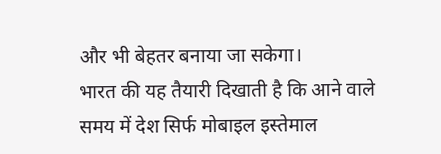और भी बेहतर बनाया जा सकेगा।
भारत की यह तैयारी दिखाती है कि आने वाले समय में देश सिर्फ मोबाइल इस्तेमाल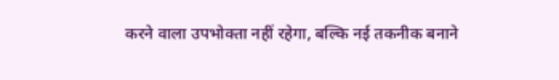करने वाला उपभोक्ता नहीं रहेगा, बल्कि नई तकनीक बनाने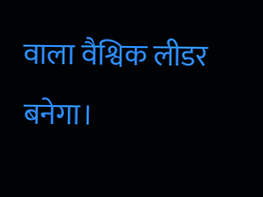वाला वैश्विक लीडर बनेगा।